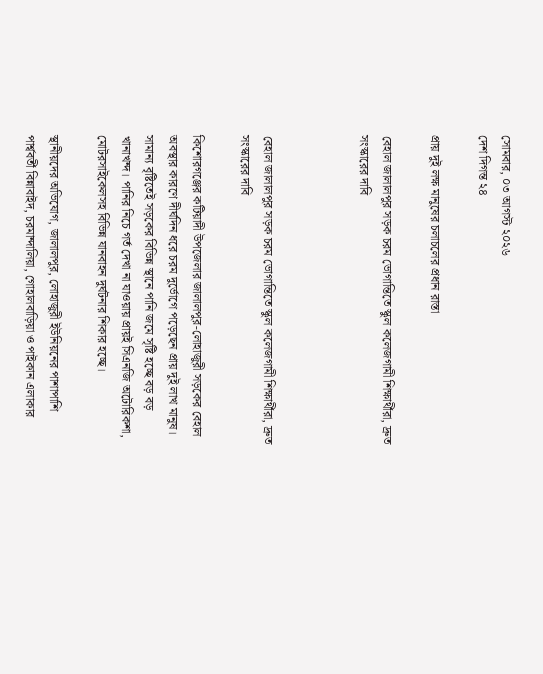সোমবার, ০৩ আগস্ট ২০২৬
দেশ দিগন্ত ২৪

প্রায় দুই লক্ষ মানুষের চলাচলের প্রধান রাস্তা

বেহাল জালালপুর সড়ক চরম ভোগান্তিতে স্কুল কলেজগামী শিক্ষার্থীরা, দ্রুত সংস্কারের দাবি



বেহাল জালালপুর সড়ক চরম ভোগান্তিতে স্কুল কলেজগামী শিক্ষার্থীরা, দ্রুত সংস্কারের দাবি

কিশোরগঞ্জের কটিয়াদী উপজেলার জালালপুর-লোহাজুরী সড়কের বেহাল অবস্থার কারণে দীর্ঘদিন ধরে চরম দুর্ভোগে পড়েছেন প্রায় দুই লাখ মানুষ। সামান্য বৃষ্টিতেই সড়কের বিভিন্ন স্থানে পানি জমে সৃষ্টি হচ্ছে বড় বড় খানাখন্দ। পানির নিচে গর্ত দেখা না যাওয়ায় প্রায়ই সিএনজি অটোরিকশা, মোটরসাইকেলসহ বিভিন্ন যানবাহন দুর্ঘটনার শিকার হচ্ছে।

স্থানীয়দের অভিযোগ, জালালপুর, লোহাজুরী ইউনিয়নের পাশাপাশি পার্শ্ববর্তী বিন্নাবাইদ, চরমান্দালিয়া, গোহালবাড়িয়া ও পাইকান এলাকার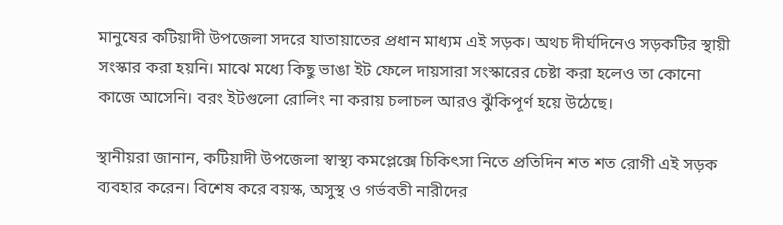মানুষের কটিয়াদী উপজেলা সদরে যাতায়াতের প্রধান মাধ্যম এই সড়ক। অথচ দীর্ঘদিনেও সড়কটির স্থায়ী সংস্কার করা হয়নি। মাঝে মধ্যে কিছু ভাঙা ইট ফেলে দায়সারা সংস্কারের চেষ্টা করা হলেও তা কোনো কাজে আসেনি। বরং ইটগুলো রোলিং না করায় চলাচল আরও ঝুঁকিপূর্ণ হয়ে উঠেছে।

স্থানীয়রা জানান, কটিয়াদী উপজেলা স্বাস্থ্য কমপ্লেক্সে চিকিৎসা নিতে প্রতিদিন শত শত রোগী এই সড়ক ব্যবহার করেন। বিশেষ করে বয়স্ক, অসুস্থ ও গর্ভবতী নারীদের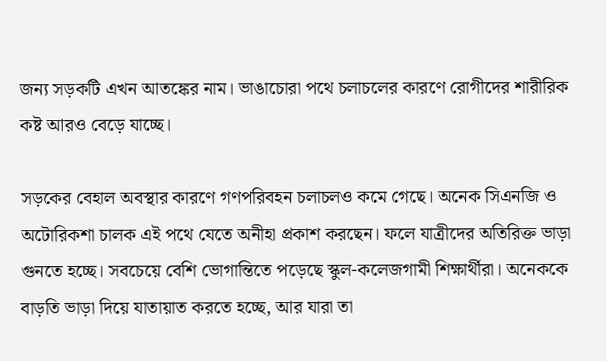জন্য সড়কটি এখন আতঙ্কের নাম। ভাঙাচোরা পথে চলাচলের কারণে রোগীদের শারীরিক কষ্ট আরও বেড়ে যাচ্ছে।

সড়কের বেহাল অবস্থার কারণে গণপরিবহন চলাচলও কমে গেছে। অনেক সিএনজি ও অটোরিকশা চালক এই পথে যেতে অনীহা প্রকাশ করছেন। ফলে যাত্রীদের অতিরিক্ত ভাড়া গুনতে হচ্ছে। সবচেয়ে বেশি ভোগান্তিতে পড়েছে স্কুল-কলেজগামী শিক্ষার্থীরা। অনেককে বাড়তি ভাড়া দিয়ে যাতায়াত করতে হচ্ছে, আর যারা তা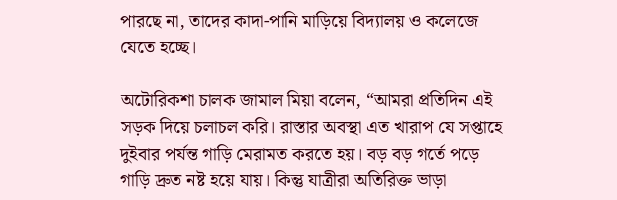পারছে না, তাদের কাদা-পানি মাড়িয়ে বিদ্যালয় ও কলেজে যেতে হচ্ছে।

অটোরিকশা চালক জামাল মিয়া বলেন, “আমরা প্রতিদিন এই সড়ক দিয়ে চলাচল করি। রাস্তার অবস্থা এত খারাপ যে সপ্তাহে দুইবার পর্যন্ত গাড়ি মেরামত করতে হয়। বড় বড় গর্তে পড়ে গাড়ি দ্রুত নষ্ট হয়ে যায়। কিন্তু যাত্রীরা অতিরিক্ত ভাড়া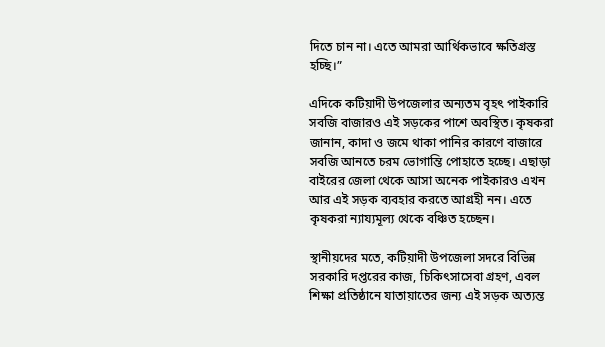দিতে চান না। এতে আমরা আর্থিকভাবে ক্ষতিগ্রস্ত হচ্ছি।”

এদিকে কটিয়াদী উপজেলার অন্যতম বৃহৎ পাইকারি সবজি বাজারও এই সড়কের পাশে অবস্থিত। কৃষকরা জানান, কাদা ও জমে থাকা পানির কারণে বাজারে সবজি আনতে চরম ভোগান্তি পোহাতে হচ্ছে। এছাড়া বাইরের জেলা থেকে আসা অনেক পাইকারও এখন আর এই সড়ক ব্যবহার করতে আগ্রহী নন। এতে কৃষকরা ন্যায্যমূল্য থেকে বঞ্চিত হচ্ছেন।

স্থানীয়দের মতে, কটিয়াদী উপজেলা সদরে বিভিন্ন সরকারি দপ্তরের কাজ, চিকিৎসাসেবা গ্রহণ, এবল শিক্ষা প্রতিষ্ঠানে যাতায়াতের জন্য এই সড়ক অত্যন্ত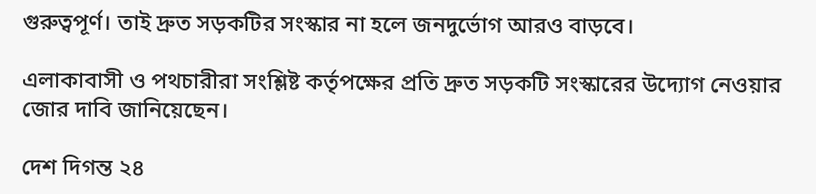গুরুত্বপূর্ণ। তাই দ্রুত সড়কটির সংস্কার না হলে জনদুর্ভোগ আরও বাড়বে।

এলাকাবাসী ও পথচারীরা সংশ্লিষ্ট কর্তৃপক্ষের প্রতি দ্রুত সড়কটি সংস্কারের উদ্যোগ নেওয়ার জোর দাবি জানিয়েছেন।

দেশ দিগন্ত ২৪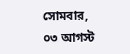সোমবার, ০৩ আগস্ট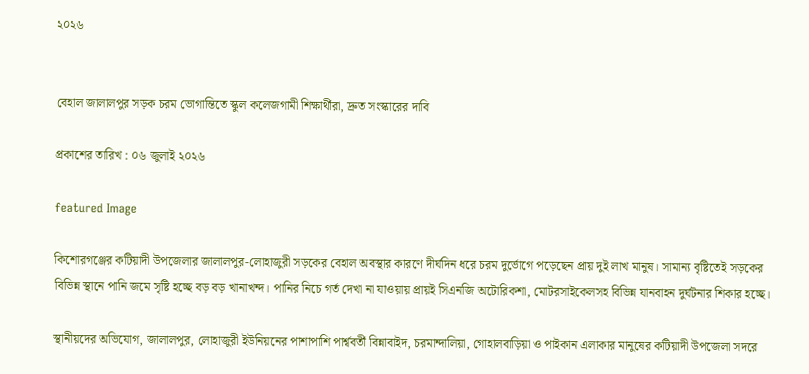২০২৬


বেহাল জালালপুর সড়ক চরম ভোগান্তিতে স্কুল কলেজগামী শিক্ষার্থীরা, দ্রুত সংস্কারের দাবি

প্রকাশের তারিখ : ০৬ জুলাই ২০২৬

featured Image

কিশোরগঞ্জের কটিয়াদী উপজেলার জালালপুর-লোহাজুরী সড়কের বেহাল অবস্থার কারণে দীর্ঘদিন ধরে চরম দুর্ভোগে পড়েছেন প্রায় দুই লাখ মানুষ। সামান্য বৃষ্টিতেই সড়কের বিভিন্ন স্থানে পানি জমে সৃষ্টি হচ্ছে বড় বড় খানাখন্দ। পানির নিচে গর্ত দেখা না যাওয়ায় প্রায়ই সিএনজি অটোরিকশা, মোটরসাইকেলসহ বিভিন্ন যানবাহন দুর্ঘটনার শিকার হচ্ছে।

স্থানীয়দের অভিযোগ, জালালপুর, লোহাজুরী ইউনিয়নের পাশাপাশি পার্শ্ববর্তী বিন্নাবাইদ, চরমান্দালিয়া, গোহালবাড়িয়া ও পাইকান এলাকার মানুষের কটিয়াদী উপজেলা সদরে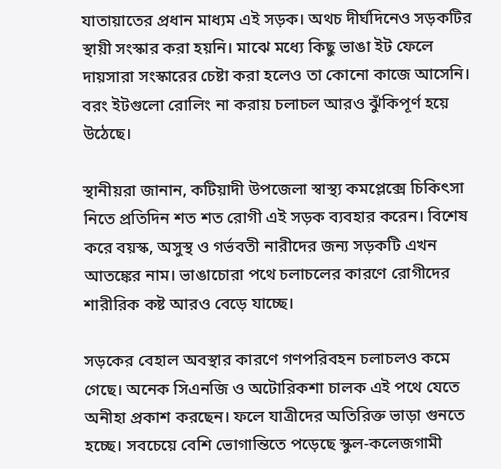যাতায়াতের প্রধান মাধ্যম এই সড়ক। অথচ দীর্ঘদিনেও সড়কটির স্থায়ী সংস্কার করা হয়নি। মাঝে মধ্যে কিছু ভাঙা ইট ফেলে দায়সারা সংস্কারের চেষ্টা করা হলেও তা কোনো কাজে আসেনি। বরং ইটগুলো রোলিং না করায় চলাচল আরও ঝুঁকিপূর্ণ হয়ে উঠেছে।

স্থানীয়রা জানান, কটিয়াদী উপজেলা স্বাস্থ্য কমপ্লেক্সে চিকিৎসা নিতে প্রতিদিন শত শত রোগী এই সড়ক ব্যবহার করেন। বিশেষ করে বয়স্ক, অসুস্থ ও গর্ভবতী নারীদের জন্য সড়কটি এখন আতঙ্কের নাম। ভাঙাচোরা পথে চলাচলের কারণে রোগীদের শারীরিক কষ্ট আরও বেড়ে যাচ্ছে।

সড়কের বেহাল অবস্থার কারণে গণপরিবহন চলাচলও কমে গেছে। অনেক সিএনজি ও অটোরিকশা চালক এই পথে যেতে অনীহা প্রকাশ করছেন। ফলে যাত্রীদের অতিরিক্ত ভাড়া গুনতে হচ্ছে। সবচেয়ে বেশি ভোগান্তিতে পড়েছে স্কুল-কলেজগামী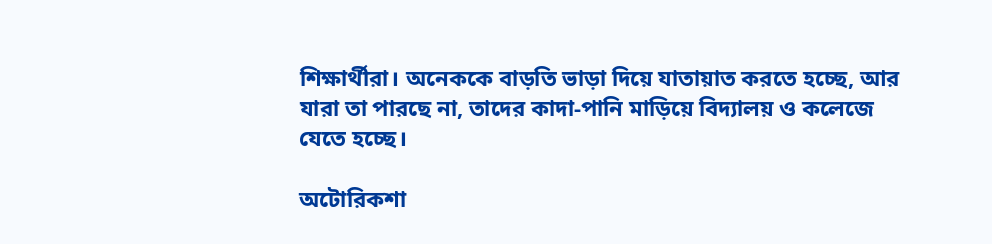শিক্ষার্থীরা। অনেককে বাড়তি ভাড়া দিয়ে যাতায়াত করতে হচ্ছে, আর যারা তা পারছে না, তাদের কাদা-পানি মাড়িয়ে বিদ্যালয় ও কলেজে যেতে হচ্ছে।

অটোরিকশা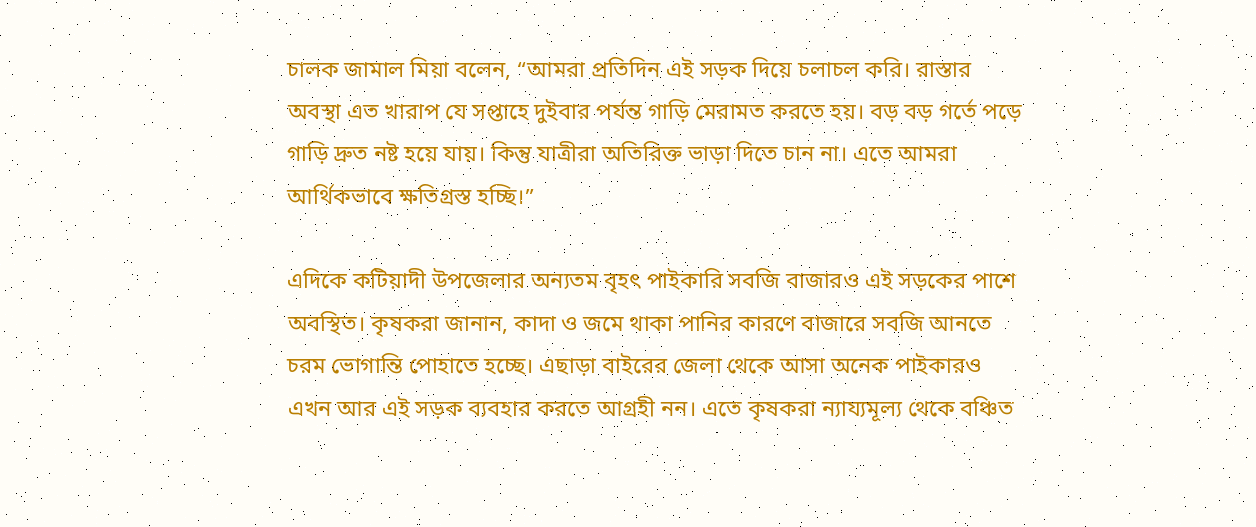চালক জামাল মিয়া বলেন, “আমরা প্রতিদিন এই সড়ক দিয়ে চলাচল করি। রাস্তার অবস্থা এত খারাপ যে সপ্তাহে দুইবার পর্যন্ত গাড়ি মেরামত করতে হয়। বড় বড় গর্তে পড়ে গাড়ি দ্রুত নষ্ট হয়ে যায়। কিন্তু যাত্রীরা অতিরিক্ত ভাড়া দিতে চান না। এতে আমরা আর্থিকভাবে ক্ষতিগ্রস্ত হচ্ছি।”

এদিকে কটিয়াদী উপজেলার অন্যতম বৃহৎ পাইকারি সবজি বাজারও এই সড়কের পাশে অবস্থিত। কৃষকরা জানান, কাদা ও জমে থাকা পানির কারণে বাজারে সবজি আনতে চরম ভোগান্তি পোহাতে হচ্ছে। এছাড়া বাইরের জেলা থেকে আসা অনেক পাইকারও এখন আর এই সড়ক ব্যবহার করতে আগ্রহী নন। এতে কৃষকরা ন্যায্যমূল্য থেকে বঞ্চিত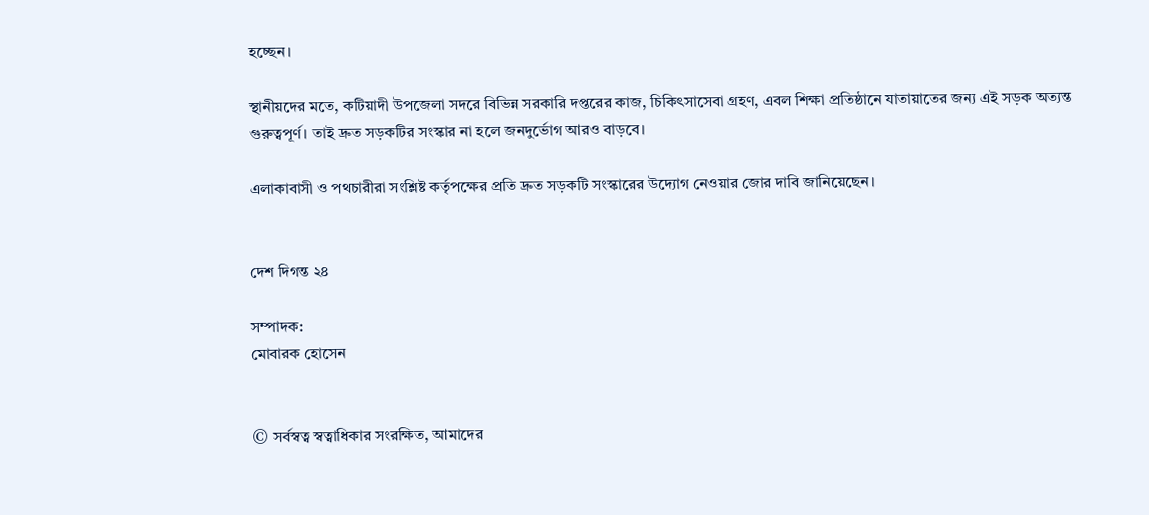হচ্ছেন।

স্থানীয়দের মতে, কটিয়াদী উপজেলা সদরে বিভিন্ন সরকারি দপ্তরের কাজ, চিকিৎসাসেবা গ্রহণ, এবল শিক্ষা প্রতিষ্ঠানে যাতায়াতের জন্য এই সড়ক অত্যন্ত গুরুত্বপূর্ণ। তাই দ্রুত সড়কটির সংস্কার না হলে জনদুর্ভোগ আরও বাড়বে।

এলাকাবাসী ও পথচারীরা সংশ্লিষ্ট কর্তৃপক্ষের প্রতি দ্রুত সড়কটি সংস্কারের উদ্যোগ নেওয়ার জোর দাবি জানিয়েছেন।


দেশ দিগন্ত ২৪

সম্পাদক:
মোবারক হোসেন


© সর্বস্বত্ব স্বত্বাধিকার সংরক্ষিত, আমাদের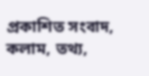প্রকাশিত সংবাদ, কলাম, তথ্য,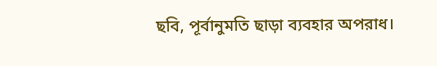ছবি, পূর্বানুমতি ছাড়া ব্যবহার অপরাধ।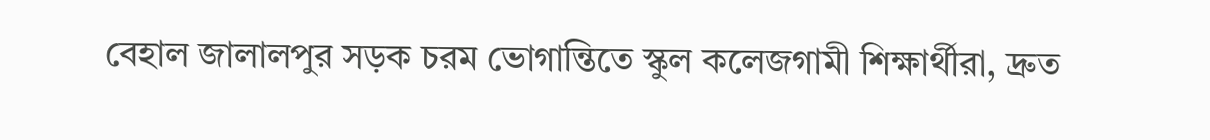বেহাল জালালপুর সড়ক চরম ভোগান্তিতে স্কুল কলেজগামী শিক্ষার্থীরা, দ্রুত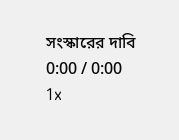সংস্কারের দাবি
0:00 / 0:00
1x